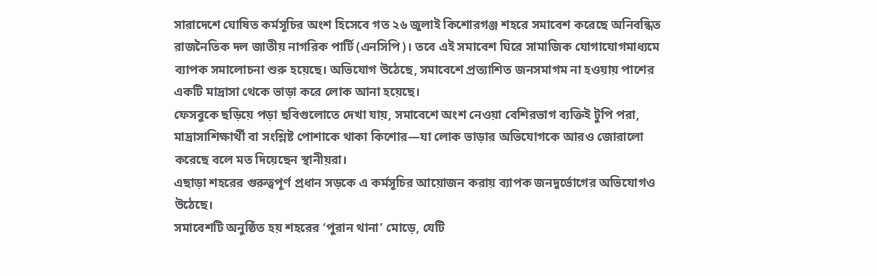সারাদেশে ঘোষিত কর্মসূচির অংশ হিসেবে গত ২৬ জুলাই কিশোরগঞ্জ শহরে সমাবেশ করেছে অনিবন্ধিত রাজনৈতিক দল জাতীয় নাগরিক পার্টি (এনসিপি)। তবে এই সমাবেশ ঘিরে সামাজিক যোগাযোগমাধ্যমে ব্যাপক সমালোচনা শুরু হয়েছে। অভিযোগ উঠেছে, সমাবেশে প্রত্যাশিত জনসমাগম না হওয়ায় পাশের একটি মাদ্রাসা থেকে ভাড়া করে লোক আনা হয়েছে।
ফেসবুকে ছড়িয়ে পড়া ছবিগুলোতে দেখা যায়, সমাবেশে অংশ নেওয়া বেশিরভাগ ব্যক্তিই টুপি পরা, মাদ্রাসাশিক্ষার্থী বা সংশ্লিষ্ট পোশাকে থাকা কিশোর—যা লোক ভাড়ার অভিযোগকে আরও জোরালো করেছে বলে মত দিয়েছেন স্থানীয়রা।
এছাড়া শহরের গুরুত্বপূর্ণ প্রধান সড়কে এ কর্মসূচির আয়োজন করায় ব্যাপক জনদুর্ভোগের অভিযোগও উঠেছে।
সমাবেশটি অনুষ্ঠিত হয় শহরের ‘পুরান থানা’ মোড়ে, যেটি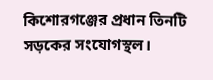কিশোরগঞ্জের প্রধান তিনটি সড়কের সংযোগস্থল।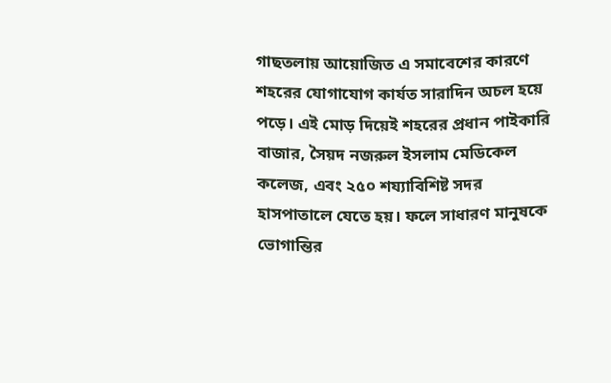গাছতলায় আয়োজিত এ সমাবেশের কারণে শহরের যোগাযোগ কার্যত সারাদিন অচল হয়ে পড়ে। এই মোড় দিয়েই শহরের প্রধান পাইকারি বাজার, সৈয়দ নজরুল ইসলাম মেডিকেল কলেজ, এবং ২৫০ শয্যাবিশিষ্ট সদর হাসপাতালে যেতে হয়। ফলে সাধারণ মানুষকে ভোগান্তির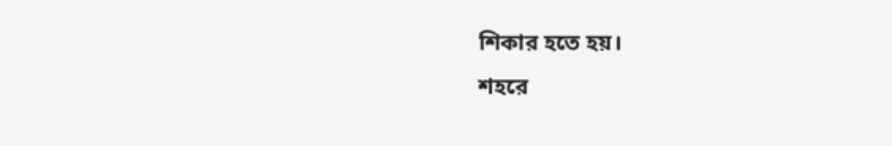শিকার হতে হয়।
শহরে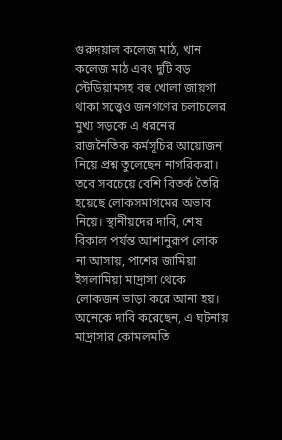গুরুদয়াল কলেজ মাঠ, খান কলেজ মাঠ এবং দুটি বড় স্টেডিয়ামসহ বহু খোলা জায়গা থাকা সত্ত্বেও জনগণের চলাচলের মুখ্য সড়কে এ ধরনের রাজনৈতিক কর্মসূচির আয়োজন নিয়ে প্রশ্ন তুলেছেন নাগরিকরা।
তবে সবচেয়ে বেশি বিতর্ক তৈরি হয়েছে লোকসমাগমের অভাব নিয়ে। স্থানীয়দের দাবি, শেষ বিকাল পর্যন্ত আশানুরূপ লোক না আসায়, পাশের জামিয়া ইসলামিয়া মাদ্রাসা থেকে লোকজন ভাড়া করে আনা হয়। অনেকে দাবি করেছেন, এ ঘটনায় মাদ্রাসার কোমলমতি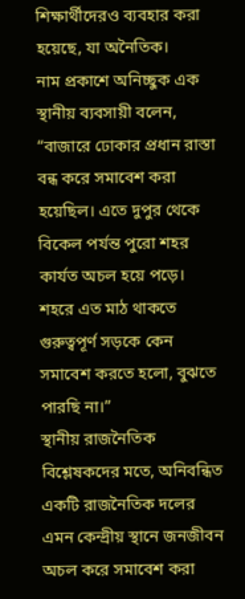শিক্ষার্থীদেরও ব্যবহার করা হয়েছে, যা অনৈতিক।
নাম প্রকাশে অনিচ্ছুক এক স্থানীয় ব্যবসায়ী বলেন, “বাজারে ঢোকার প্রধান রাস্তা বন্ধ করে সমাবেশ করা হয়েছিল। এতে দুপুর থেকে বিকেল পর্যন্ত পুরো শহর কার্যত অচল হয়ে পড়ে। শহরে এত মাঠ থাকতে গুরুত্বপূর্ণ সড়কে কেন সমাবেশ করতে হলো, বুঝতে পারছি না।”
স্থানীয় রাজনৈতিক বিশ্লেষকদের মতে, অনিবন্ধিত একটি রাজনৈতিক দলের এমন কেন্দ্রীয় স্থানে জনজীবন অচল করে সমাবেশ করা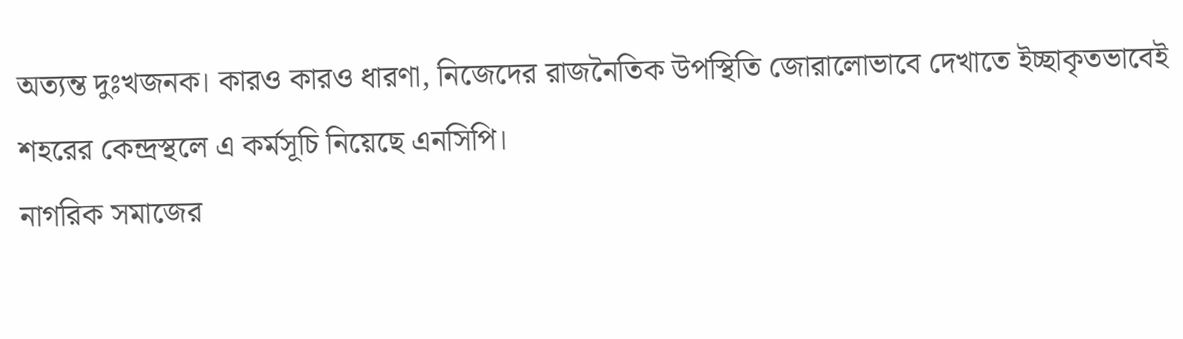অত্যন্ত দুঃখজনক। কারও কারও ধারণা, নিজেদের রাজনৈতিক উপস্থিতি জোরালোভাবে দেখাতে ইচ্ছাকৃতভাবেই শহরের কেন্দ্রস্থলে এ কর্মসূচি নিয়েছে এনসিপি।
নাগরিক সমাজের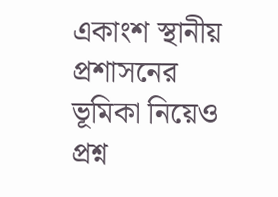একাংশ স্থানীয় প্রশাসনের ভূমিকা নিয়েও প্রশ্ন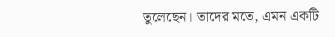তুলেছেন। তাদের মতে, এমন একটি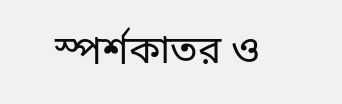স্পর্শকাতর ও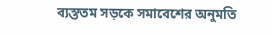ব্যস্ততম সড়কে সমাবেশের অনুমতি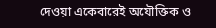দেওয়া একেবারেই অযৌক্তিক ও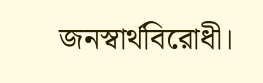জনস্বার্থবিরোধী।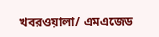খবরওয়ালা/ এমএজেড